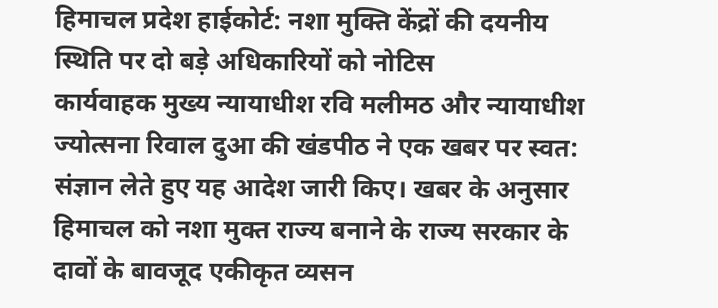हिमाचल प्रदेश हाईकोर्ट: नशा मुक्ति केंद्रों की दयनीय स्थिति पर दो बड़े अधिकारियों को नोटिस
कार्यवाहक मुख्य न्यायाधीश रवि मलीमठ और न्यायाधीश ज्योत्सना रिवाल दुआ की खंडपीठ ने एक खबर पर स्वत: संज्ञान लेते हुए यह आदेश जारी किए। खबर के अनुसार हिमाचल को नशा मुक्त राज्य बनाने के राज्य सरकार के दावों के बावजूद एकीकृत व्यसन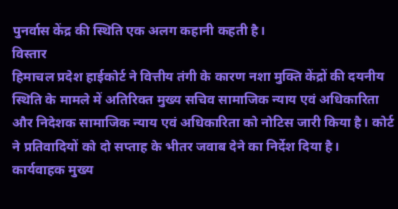पुनर्वास केंद्र की स्थिति एक अलग कहानी कहती है।
विस्तार
हिमाचल प्रदेश हाईकोर्ट ने वित्तीय तंगी के कारण नशा मुक्ति केंद्रों की दयनीय स्थिति के मामले में अतिरिक्त मुख्य सचिव सामाजिक न्याय एवं अधिकारिता और निदेशक सामाजिक न्याय एवं अधिकारिता को नोटिस जारी किया है। कोर्ट ने प्रतिवादियों को दो सप्ताह के भीतर जवाब देने का निर्देश दिया है।
कार्यवाहक मुख्य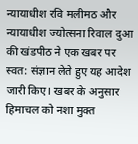न्यायाधीश रवि मलीमठ और न्यायाधीश ज्योत्सना रिवाल दुआ की खंडपीठ ने एक खबर पर स्वत: संज्ञान लेते हुए यह आदेश जारी किए। खबर के अनुसार हिमाचल को नशा मुक्त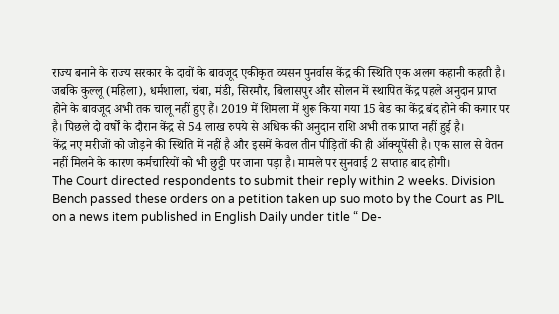राज्य बनाने के राज्य सरकार के दावों के बावजूद एकीकृत व्यसन पुनर्वास केंद्र की स्थिति एक अलग कहानी कहती है।
जबकि कुल्लू (महिला), धर्मशाला, चंबा, मंडी, सिरमौर, बिलासपुर और सोलन में स्थापित केंद्र पहले अनुदान प्राप्त होने के बावजूद अभी तक चालू नहीं हुए हैं। 2019 में शिमला में शुरू किया गया 15 बेड का केंद्र बंद होने की कगार पर है। पिछले दो वर्षों के दौरान केंद्र से 54 लाख रुपये से अधिक की अनुदान राशि अभी तक प्राप्त नहीं हुई है।
केंद्र नए मरीजों को जोड़ने की स्थिति में नहीं है और इसमें केवल तीन पीड़ितों की ही ऑक्यूपेंसी है। एक साल से वेतन नहीं मिलने के कारण कर्मचारियों को भी छुट्टी पर जाना पड़ा है। मामले पर सुनवाई 2 सप्ताह बाद होगी।
The Court directed respondents to submit their reply within 2 weeks. Division Bench passed these orders on a petition taken up suo moto by the Court as PIL on a news item published in English Daily under title “ De-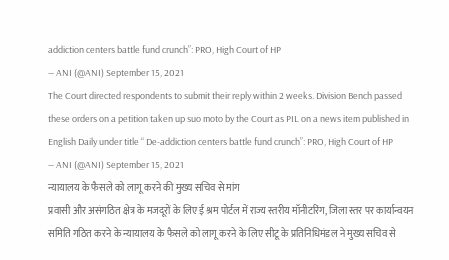addiction centers battle fund crunch”: PRO, High Court of HP
— ANI (@ANI) September 15, 2021
The Court directed respondents to submit their reply within 2 weeks. Division Bench passed these orders on a petition taken up suo moto by the Court as PIL on a news item published in English Daily under title “ De-addiction centers battle fund crunch”: PRO, High Court of HP
— ANI (@ANI) September 15, 2021
न्यायालय के फैसले को लागू करने की मुख्य सचिव से मांग
प्रवासी और असंगठित क्षेत्र के मजदूरों के लिए ई श्रम पोर्टल में राज्य स्तरीय मॉनीटरिंग, जिला स्तर पर कार्यान्वयन समिति गठित करने के न्यायालय के फैसले को लागू करने के लिए सीटू के प्रतिनिधिमंडल ने मुख्य सचिव से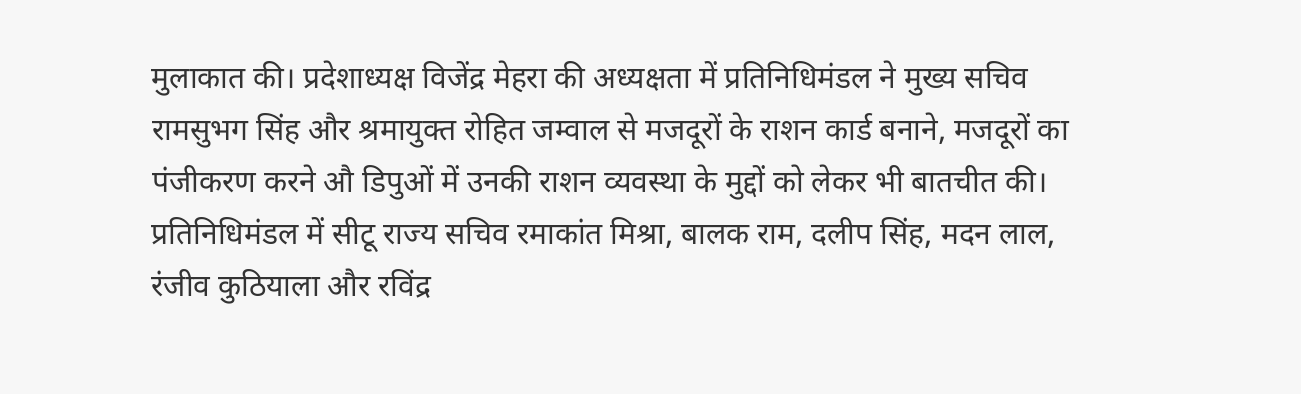मुलाकात की। प्रदेशाध्यक्ष विजेंद्र मेहरा की अध्यक्षता में प्रतिनिधिमंडल ने मुख्य सचिव रामसुभग सिंह और श्रमायुक्त रोहित जम्वाल से मजदूरों के राशन कार्ड बनाने, मजदूरों का पंजीकरण करने औ डिपुओं में उनकी राशन व्यवस्था के मुद्दों को लेकर भी बातचीत की।
प्रतिनिधिमंडल में सीटू राज्य सचिव रमाकांत मिश्रा, बालक राम, दलीप सिंह, मदन लाल, रंजीव कुठियाला और रविंद्र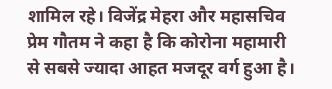शामिल रहे। विजेंद्र मेहरा और महासचिव प्रेम गौतम ने कहा है कि कोरोना महामारी से सबसे ज्यादा आहत मजदूर वर्ग हुआ है।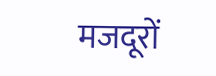मजदूरों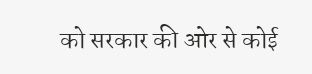को सरकार की ओर से कोई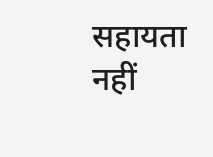सहायता नहीं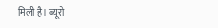मिली है। ब्यूरो